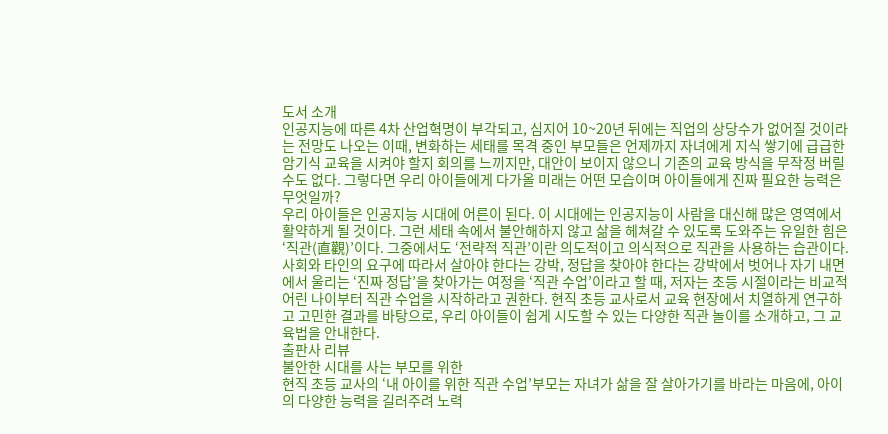도서 소개
인공지능에 따른 4차 산업혁명이 부각되고, 심지어 10~20년 뒤에는 직업의 상당수가 없어질 것이라는 전망도 나오는 이때, 변화하는 세태를 목격 중인 부모들은 언제까지 자녀에게 지식 쌓기에 급급한 암기식 교육을 시켜야 할지 회의를 느끼지만, 대안이 보이지 않으니 기존의 교육 방식을 무작정 버릴 수도 없다. 그렇다면 우리 아이들에게 다가올 미래는 어떤 모습이며 아이들에게 진짜 필요한 능력은 무엇일까?
우리 아이들은 인공지능 시대에 어른이 된다. 이 시대에는 인공지능이 사람을 대신해 많은 영역에서 활약하게 될 것이다. 그런 세태 속에서 불안해하지 않고 삶을 헤쳐갈 수 있도록 도와주는 유일한 힘은 ‘직관(直觀)’이다. 그중에서도 ‘전략적 직관’이란 의도적이고 의식적으로 직관을 사용하는 습관이다.
사회와 타인의 요구에 따라서 살아야 한다는 강박, 정답을 찾아야 한다는 강박에서 벗어나 자기 내면에서 울리는 ‘진짜 정답’을 찾아가는 여정을 ‘직관 수업’이라고 할 때, 저자는 초등 시절이라는 비교적 어린 나이부터 직관 수업을 시작하라고 권한다. 현직 초등 교사로서 교육 현장에서 치열하게 연구하고 고민한 결과를 바탕으로, 우리 아이들이 쉽게 시도할 수 있는 다양한 직관 놀이를 소개하고, 그 교육법을 안내한다.
출판사 리뷰
불안한 시대를 사는 부모를 위한
현직 초등 교사의 ‘내 아이를 위한 직관 수업’부모는 자녀가 삶을 잘 살아가기를 바라는 마음에, 아이의 다양한 능력을 길러주려 노력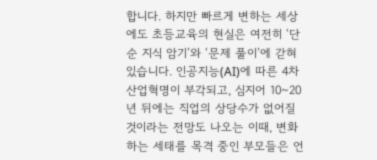합니다. 하지만 빠르게 변하는 세상에도 초등교육의 현실은 여전히 ‘단순 지식 암기’와 ‘문제 풀이’에 갇혀 있습니다. 인공지능(AI)에 따른 4차 산업혁명이 부각되고, 심지어 10~20년 뒤에는 직업의 상당수가 없어질 것이라는 전망도 나오는 이때, 변화하는 세태를 목격 중인 부모들은 언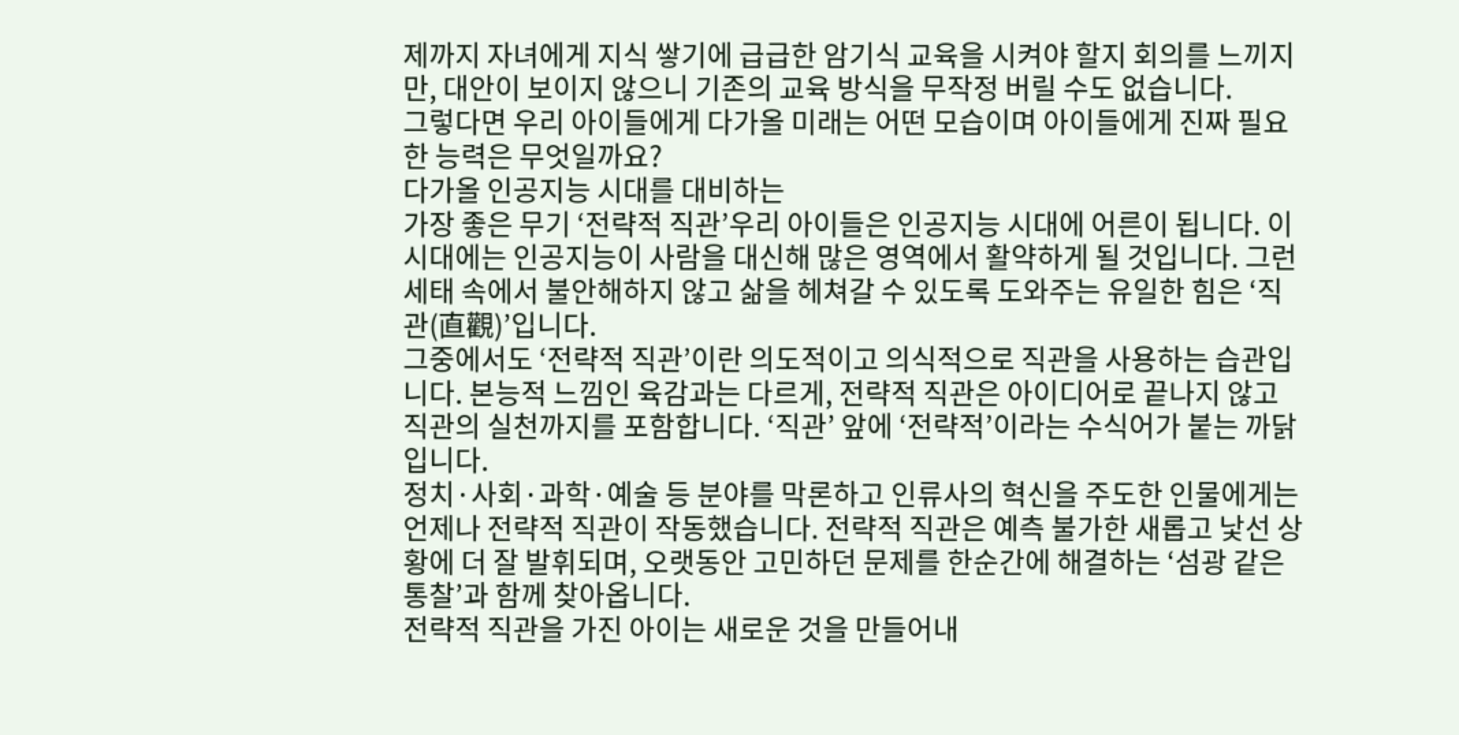제까지 자녀에게 지식 쌓기에 급급한 암기식 교육을 시켜야 할지 회의를 느끼지만, 대안이 보이지 않으니 기존의 교육 방식을 무작정 버릴 수도 없습니다.
그렇다면 우리 아이들에게 다가올 미래는 어떤 모습이며 아이들에게 진짜 필요한 능력은 무엇일까요?
다가올 인공지능 시대를 대비하는
가장 좋은 무기 ‘전략적 직관’우리 아이들은 인공지능 시대에 어른이 됩니다. 이 시대에는 인공지능이 사람을 대신해 많은 영역에서 활약하게 될 것입니다. 그런 세태 속에서 불안해하지 않고 삶을 헤쳐갈 수 있도록 도와주는 유일한 힘은 ‘직관(直觀)’입니다.
그중에서도 ‘전략적 직관’이란 의도적이고 의식적으로 직관을 사용하는 습관입니다. 본능적 느낌인 육감과는 다르게, 전략적 직관은 아이디어로 끝나지 않고 직관의 실천까지를 포함합니다. ‘직관’ 앞에 ‘전략적’이라는 수식어가 붙는 까닭입니다.
정치·사회·과학·예술 등 분야를 막론하고 인류사의 혁신을 주도한 인물에게는 언제나 전략적 직관이 작동했습니다. 전략적 직관은 예측 불가한 새롭고 낯선 상황에 더 잘 발휘되며, 오랫동안 고민하던 문제를 한순간에 해결하는 ‘섬광 같은 통찰’과 함께 찾아옵니다.
전략적 직관을 가진 아이는 새로운 것을 만들어내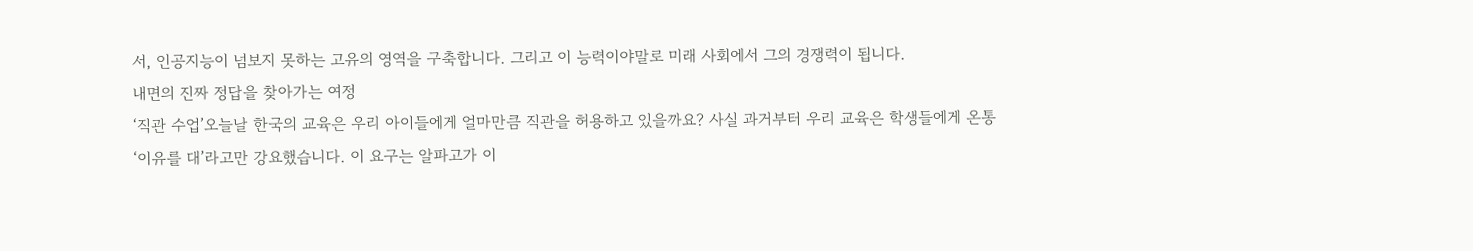서, 인공지능이 넘보지 못하는 고유의 영역을 구축합니다. 그리고 이 능력이야말로 미래 사회에서 그의 경쟁력이 됩니다.
내면의 진짜 정답을 찾아가는 여정
‘직관 수업’오늘날 한국의 교육은 우리 아이들에게 얼마만큼 직관을 허용하고 있을까요? 사실 과거부터 우리 교육은 학생들에게 온통 ‘이유를 대’라고만 강요했습니다. 이 요구는 알파고가 이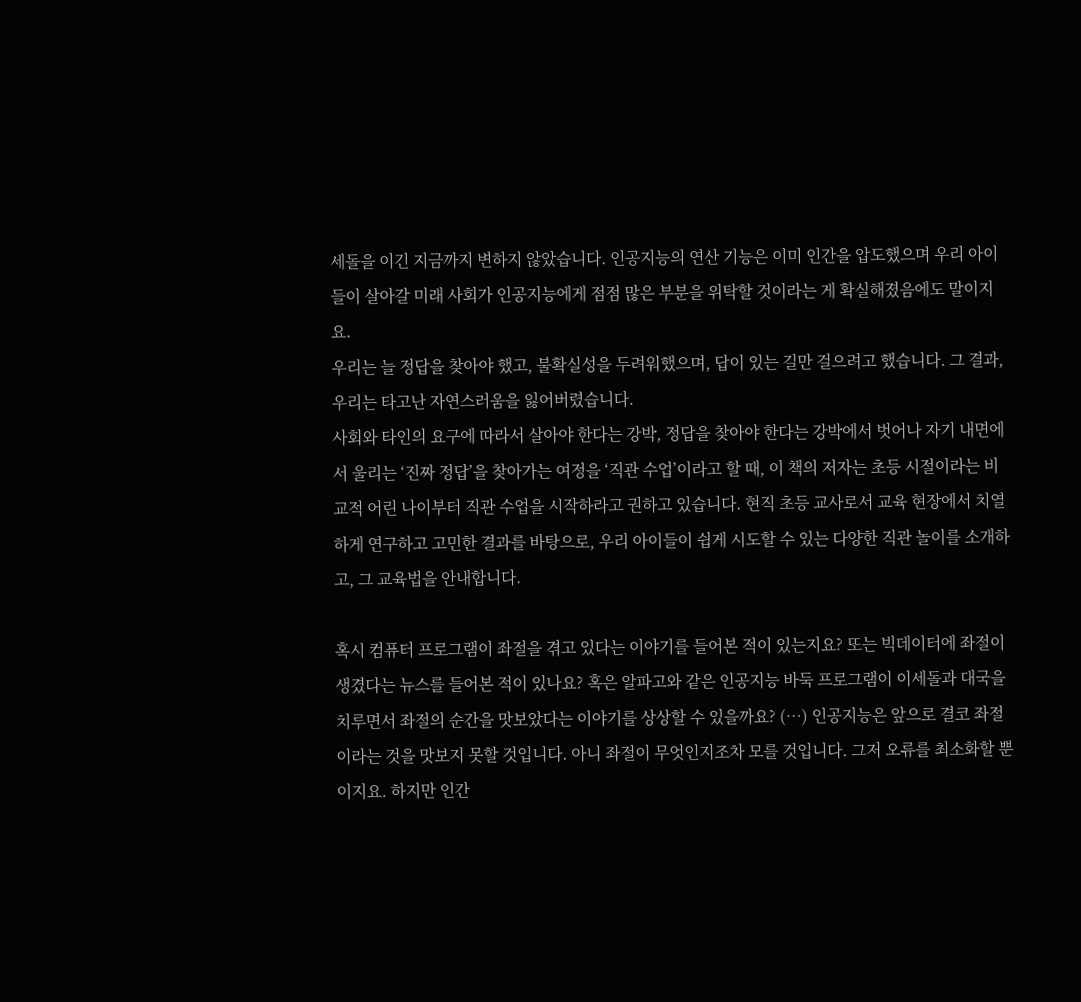세돌을 이긴 지금까지 변하지 않았습니다. 인공지능의 연산 기능은 이미 인간을 압도했으며 우리 아이들이 살아갈 미래 사회가 인공지능에게 점점 많은 부분을 위탁할 것이라는 게 확실해졌음에도 말이지요.
우리는 늘 정답을 찾아야 했고, 불확실성을 두려워했으며, 답이 있는 길만 걸으려고 했습니다. 그 결과, 우리는 타고난 자연스러움을 잃어버렸습니다.
사회와 타인의 요구에 따라서 살아야 한다는 강박, 정답을 찾아야 한다는 강박에서 벗어나 자기 내면에서 울리는 ‘진짜 정답’을 찾아가는 여정을 ‘직관 수업’이라고 할 때, 이 책의 저자는 초등 시절이라는 비교적 어린 나이부터 직관 수업을 시작하라고 권하고 있습니다. 현직 초등 교사로서 교육 현장에서 치열하게 연구하고 고민한 결과를 바탕으로, 우리 아이들이 쉽게 시도할 수 있는 다양한 직관 놀이를 소개하고, 그 교육법을 안내합니다.

혹시 컴퓨터 프로그램이 좌절을 겪고 있다는 이야기를 들어본 적이 있는지요? 또는 빅데이터에 좌절이 생겼다는 뉴스를 들어본 적이 있나요? 혹은 알파고와 같은 인공지능 바둑 프로그램이 이세돌과 대국을 치루면서 좌절의 순간을 맛보았다는 이야기를 상상할 수 있을까요? (…) 인공지능은 앞으로 결코 좌절이라는 것을 맛보지 못할 것입니다. 아니 좌절이 무엇인지조차 모를 것입니다. 그저 오류를 최소화할 뿐이지요. 하지만 인간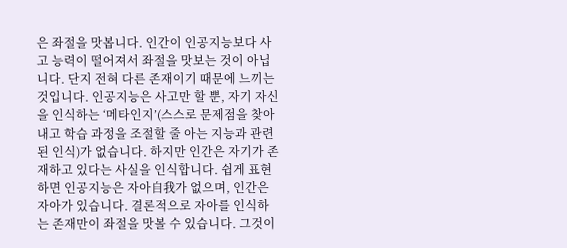은 좌절을 맛봅니다. 인간이 인공지능보다 사고 능력이 떨어져서 좌절을 맛보는 것이 아닙니다. 단지 전혀 다른 존재이기 때문에 느끼는 것입니다. 인공지능은 사고만 할 뿐, 자기 자신을 인식하는 ‘메타인지’(스스로 문제점을 찾아내고 학습 과정을 조절할 줄 아는 지능과 관련된 인식)가 없습니다. 하지만 인간은 자기가 존재하고 있다는 사실을 인식합니다. 쉽게 표현하면 인공지능은 자아自我가 없으며, 인간은 자아가 있습니다. 결론적으로 자아를 인식하는 존재만이 좌절을 맛볼 수 있습니다. 그것이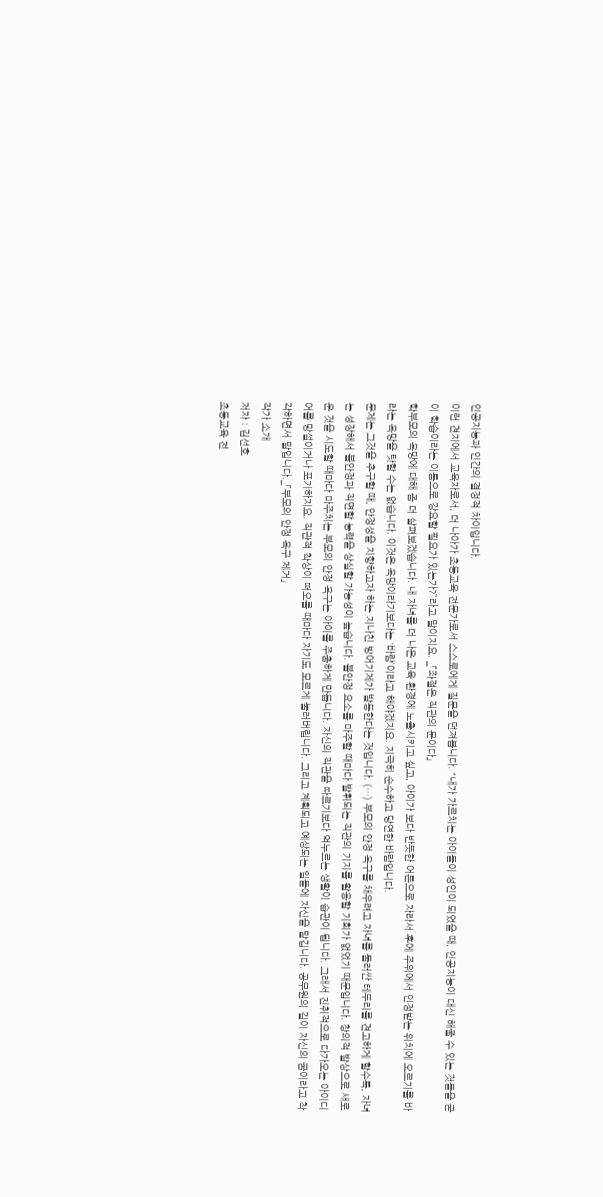인공지능과 인간의 결정적 차이입니다.
이런 견지에서 교육자로서, 더 나아가 초등교육 전문가로서 스스로에게 질문을 던져봅니다. “내가 가르치는 아이들이 성인이 되었을 때, 인공지능이 대신 해줄 수 있는 것들을 굳이 학습이라는 이름으로 강요할 필요가 있는가?”라고 말이지요. _「좌절은 직관의 문이다」
학부모의 욕망에 대해 좀 더 살펴보겠습니다. 내 자녀를 더 나은 교육 환경에 노출시키고 싶고, 아이가 보다 반듯한 어른으로 자라서 후에 주위에서 인정받는 위치에 오르기를 바라는 욕망을 탓할 수는 없습니다. 이것은 욕망이라기보다는 ‘바람’이라고 해야겠지요. 지극히 순수하고 당연한 바람입니다.
문제는 그것을 추구할 때, 안정성을 지향하고자 하는 지나친 방어기제가 발동한다는 것입니다. (…) 부모의 안정 욕구를 채우려고 자녀를 둘러싼 테두리를 견고하게 할수록, 자녀는 성장해서 불안정과 직면할 능력을 상실할 가능성이 높습니다. 불안정 요소를 마주할 때마다 발휘되는 직관의 기지를 활용할 기회가 없었기 때문입니다. 창의적 발상으로 새로운 것을 시도할 때마다 마주치는 부모의 안정 욕구는 아이를 주춤하게 만듭니다. 자신의 직관을 따르기보다 억누르는 생활이 습관이 됩니다. 그래서 진취적으로 다가오는 아이디어를 망설이거나 포기하지요. 직관적 착상이 떠오를 때마다 자기도 모르게 눌러버립니다. 그리고 계획되고 예상되는 일들에 자신을 맡깁니다. 공무원의 길이 자신의 꿈이라고 착각하면서 말입니다._「부모의 안정 욕구 제거」
작가 소개
저자 : 김선호
초등교육 전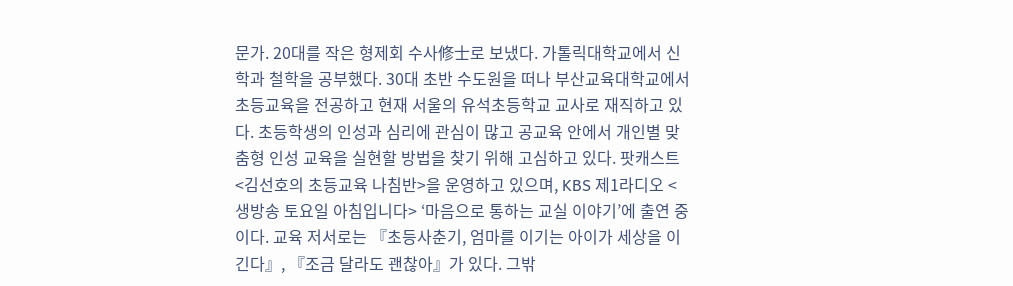문가. 20대를 작은 형제회 수사修士로 보냈다. 가톨릭대학교에서 신학과 철학을 공부했다. 30대 초반 수도원을 떠나 부산교육대학교에서 초등교육을 전공하고 현재 서울의 유석초등학교 교사로 재직하고 있다. 초등학생의 인성과 심리에 관심이 많고 공교육 안에서 개인별 맞춤형 인성 교육을 실현할 방법을 찾기 위해 고심하고 있다. 팟캐스트 <김선호의 초등교육 나침반>을 운영하고 있으며, KBS 제1라디오 <생방송 토요일 아침입니다> ‘마음으로 통하는 교실 이야기’에 출연 중이다. 교육 저서로는 『초등사춘기, 엄마를 이기는 아이가 세상을 이긴다』, 『조금 달라도 괜찮아』가 있다. 그밖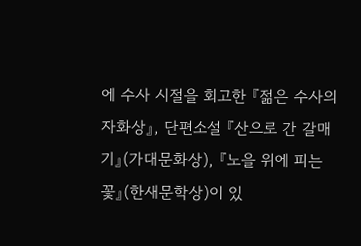에 수사 시절을 회고한 『젊은 수사의 자화상』, 단편소설 『산으로 간 갈매기』(가대문화상), 『노을 위에 피는 꽃』(한새문학상)이 있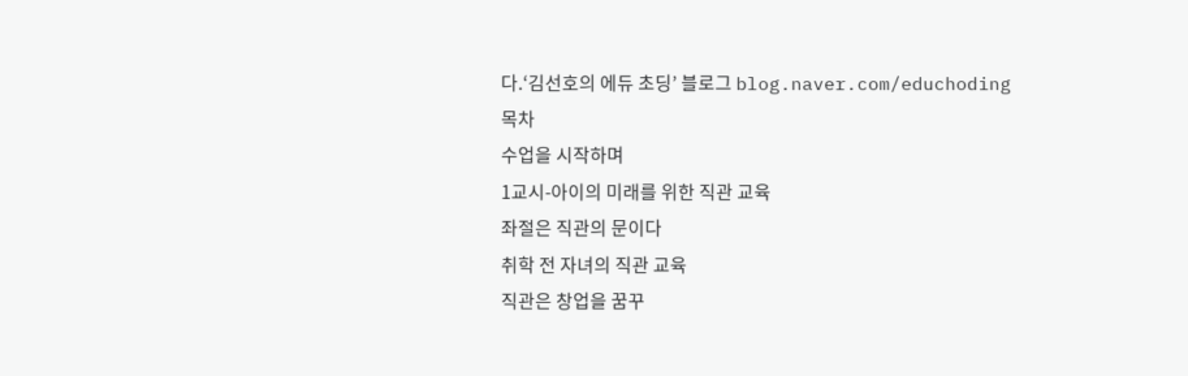다.‘김선호의 에듀 초딩’ 블로그 blog.naver.com/educhoding
목차
수업을 시작하며
1교시-아이의 미래를 위한 직관 교육
좌절은 직관의 문이다
취학 전 자녀의 직관 교육
직관은 창업을 꿈꾸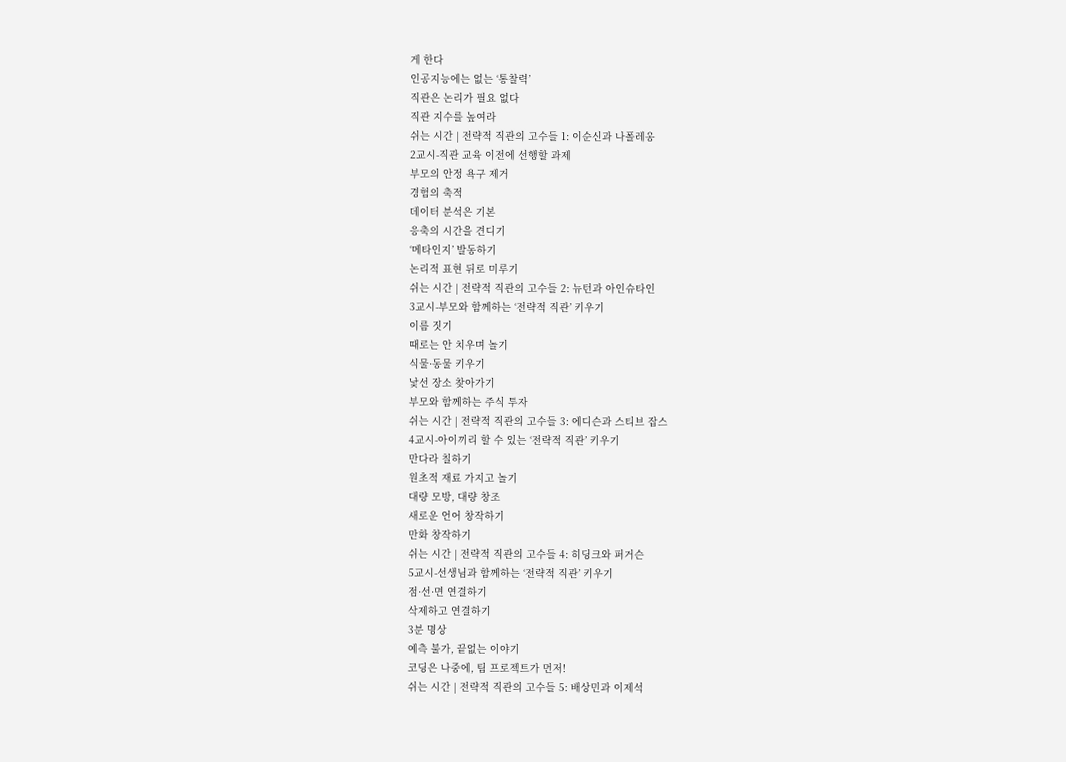게 한다
인공지능에는 없는 ‘통찰력’
직관은 논리가 필요 없다
직관 지수를 높여라
쉬는 시간 | 전략적 직관의 고수들 1: 이순신과 나폴레옹
2교시-직관 교육 이전에 선행할 과제
부모의 안정 욕구 제거
경험의 축적
데이터 분석은 기본
응축의 시간을 견디기
‘메타인지’ 발동하기
논리적 표현 뒤로 미루기
쉬는 시간 | 전략적 직관의 고수들 2: 뉴턴과 아인슈타인
3교시-부모와 함께하는 ‘전략적 직관’ 키우기
이름 짓기
때로는 안 치우며 놀기
식물·동물 키우기
낯선 장소 찾아가기
부모와 함께하는 주식 투자
쉬는 시간 | 전략적 직관의 고수들 3: 에디슨과 스티브 잡스
4교시-아이끼리 할 수 있는 ‘전략적 직관’ 키우기
만다라 칠하기
원초적 재료 가지고 놀기
대량 모방, 대량 창조
새로운 언어 창작하기
만화 창작하기
쉬는 시간 | 전략적 직관의 고수들 4: 히딩크와 퍼거슨
5교시-선생님과 함께하는 ‘전략적 직관’ 키우기
점·선·면 연결하기
삭제하고 연결하기
3분 명상
예측 불가, 끝없는 이야기
코딩은 나중에, 팀 프로젝트가 먼저!
쉬는 시간 | 전략적 직관의 고수들 5: 배상민과 이제석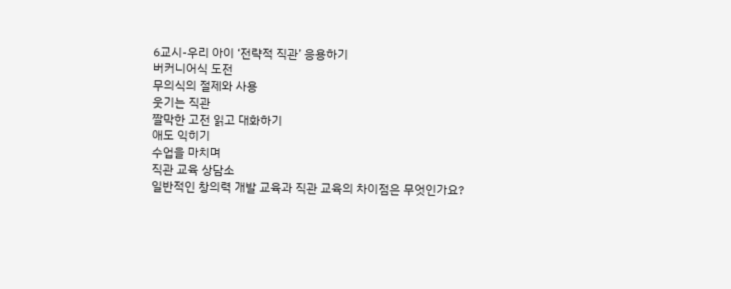6교시-우리 아이 ‘전략적 직관’ 응용하기
버커니어식 도전
무의식의 절제와 사용
웃기는 직관
짤막한 고전 읽고 대화하기
애도 익히기
수업을 마치며
직관 교육 상담소
일반적인 창의력 개발 교육과 직관 교육의 차이점은 무엇인가요?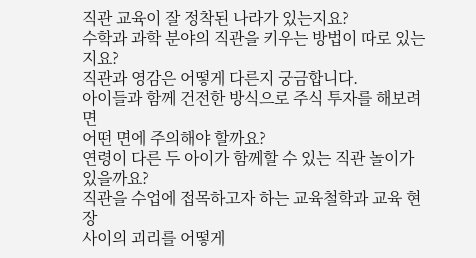직관 교육이 잘 정착된 나라가 있는지요?
수학과 과학 분야의 직관을 키우는 방법이 따로 있는지요?
직관과 영감은 어떻게 다른지 궁금합니다.
아이들과 함께 건전한 방식으로 주식 투자를 해보려면
어떤 면에 주의해야 할까요?
연령이 다른 두 아이가 함께할 수 있는 직관 놀이가 있을까요?
직관을 수업에 접목하고자 하는 교육철학과 교육 현장
사이의 괴리를 어떻게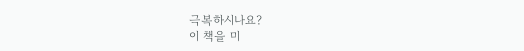극복하시나요?
이 책을 미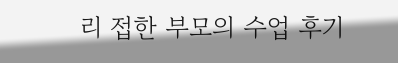리 접한 부모의 수업 후기